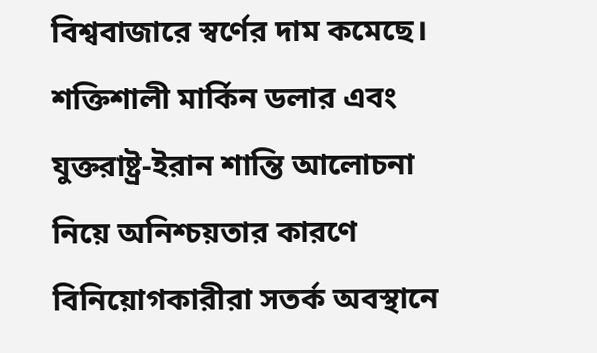বিশ্ববাজারে স্বর্ণের দাম কমেছে। শক্তিশালী মার্কিন ডলার এবং যুক্তরাষ্ট্র-ইরান শান্তি আলোচনা নিয়ে অনিশ্চয়তার কারণে বিনিয়োগকারীরা সতর্ক অবস্থানে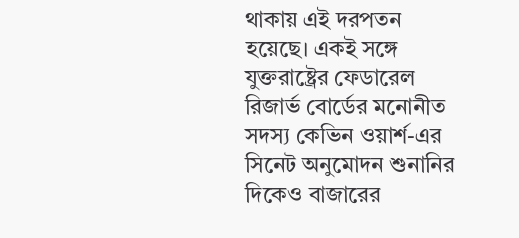থাকায় এই দরপতন হয়েছে। একই সঙ্গে যুক্তরাষ্ট্রের ফেডারেল রিজার্ভ বোর্ডের মনোনীত সদস্য কেভিন ওয়ার্শ-এর সিনেট অনুমোদন শুনানির দিকেও বাজারের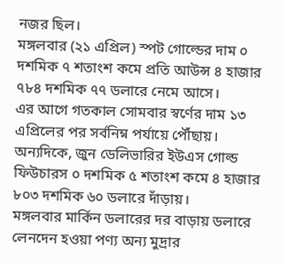নজর ছিল।
মঙ্গলবার (২১ এপ্রিল) স্পট গোল্ডের দাম ০ দশমিক ৭ শতাংশ কমে প্রতি আউন্স ৪ হাজার ৭৮৪ দশমিক ৭৭ ডলারে নেমে আসে।
এর আগে গতকাল সোমবার স্বর্ণের দাম ১৩ এপ্রিলের পর সর্বনিম্ন পর্যায়ে পৌঁছায়।
অন্যদিকে, জুন ডেলিভারির ইউএস গোল্ড ফিউচারস ০ দশমিক ৫ শতাংশ কমে ৪ হাজার ৮০৩ দশমিক ৬০ ডলারে দাঁড়ায়।
মঙ্গলবার মার্কিন ডলারের দর বাড়ায় ডলারে লেনদেন হওয়া পণ্য অন্য মুদ্রার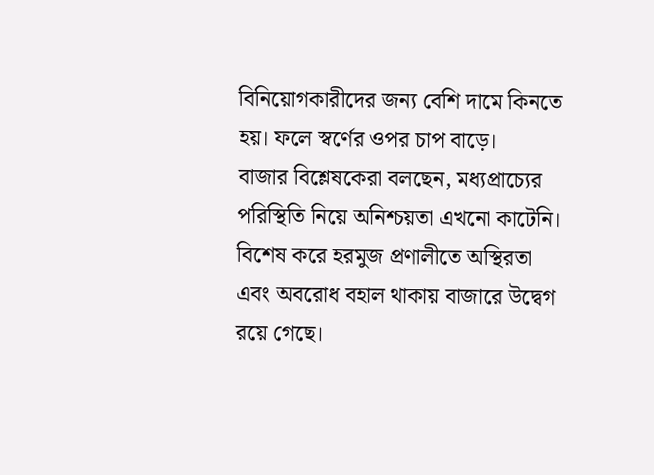বিনিয়োগকারীদের জন্য বেশি দামে কিনতে হয়। ফলে স্বর্ণের ওপর চাপ বাড়ে।
বাজার বিশ্লেষকেরা বলছেন, মধ্যপ্রাচ্যের পরিস্থিতি নিয়ে অনিশ্চয়তা এখনো কাটেনি। বিশেষ করে হরমুজ প্রণালীতে অস্থিরতা এবং অবরোধ বহাল থাকায় বাজারে উদ্বেগ রয়ে গেছে।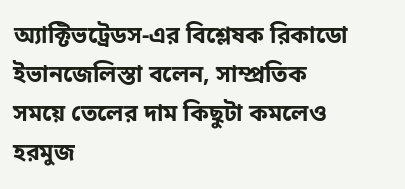অ্যাক্টিভট্রেডস-এর বিশ্লেষক রিকাডো ইভানজেলিস্তা বলেন, সাম্প্রতিক সময়ে তেলের দাম কিছুটা কমলেও হরমুজ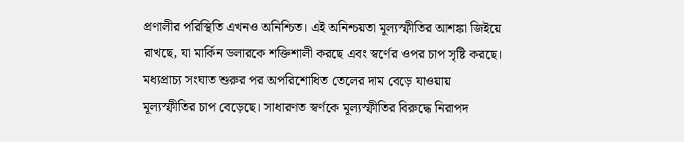প্রণালীর পরিস্থিতি এখনও অনিশ্চিত। এই অনিশ্চয়তা মূল্যস্ফীতির আশঙ্কা জিইয়ে রাখছে, যা মার্কিন ডলারকে শক্তিশালী করছে এবং স্বর্ণের ওপর চাপ সৃষ্টি করছে।
মধ্যপ্রাচ্য সংঘাত শুরুর পর অপরিশোধিত তেলের দাম বেড়ে যাওয়ায় মূল্যস্ফীতির চাপ বেড়েছে। সাধারণত স্বর্ণকে মূল্যস্ফীতির বিরুদ্ধে নিরাপদ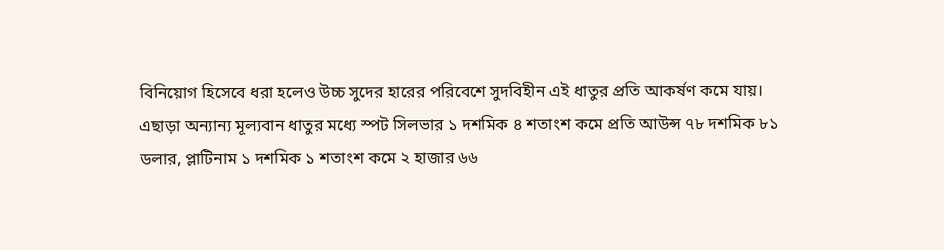বিনিয়োগ হিসেবে ধরা হলেও উচ্চ সুদের হারের পরিবেশে সুদবিহীন এই ধাতুর প্রতি আকর্ষণ কমে যায়।
এছাড়া অন্যান্য মূল্যবান ধাতুর মধ্যে স্পট সিলভার ১ দশমিক ৪ শতাংশ কমে প্রতি আউন্স ৭৮ দশমিক ৮১ ডলার, প্লাটিনাম ১ দশমিক ১ শতাংশ কমে ২ হাজার ৬৬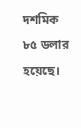দশমিক ৮৫ ডলার হয়েছে।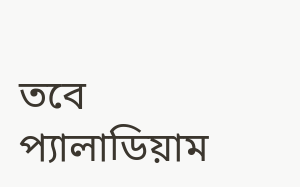তবে প্যালাডিয়াম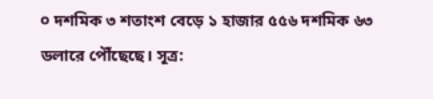০ দশমিক ৩ শতাংশ বেড়ে ১ হাজার ৫৫৬ দশমিক ৬৩ ডলারে পৌঁছেছে। সূত্র: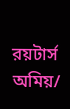রয়টার্স
অমিয়/